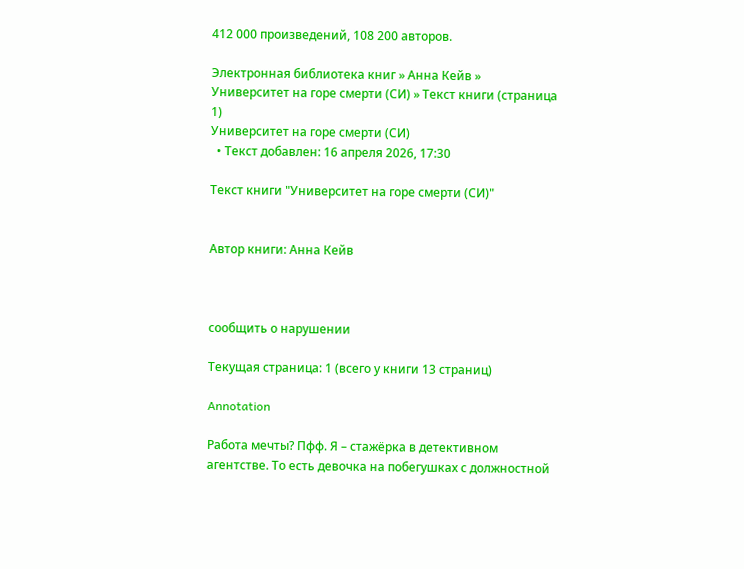412 000 произведений, 108 200 авторов.

Электронная библиотека книг » Анна Кейв » Университет на горе смерти (СИ) » Текст книги (страница 1)
Университет на горе смерти (СИ)
  • Текст добавлен: 16 апреля 2026, 17:30

Текст книги "Университет на горе смерти (СИ)"


Автор книги: Анна Кейв



сообщить о нарушении

Текущая страница: 1 (всего у книги 13 страниц)

Annotation

Работа мечты? Пфф. Я – стажёрка в детективном агентстве. То есть девочка на побегушках с должностной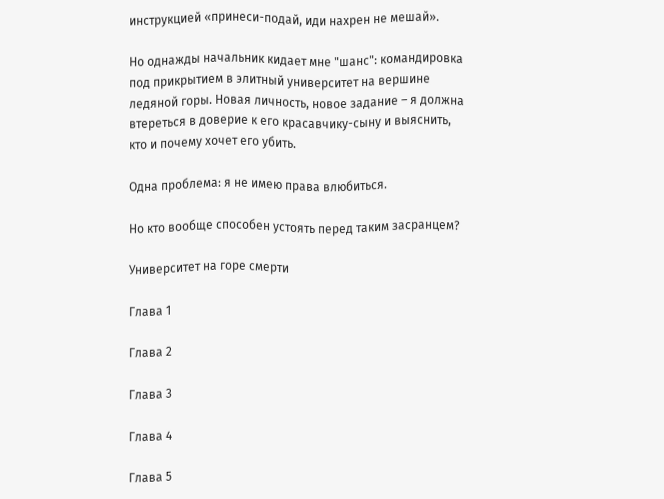инструкцией «принеси-подай, иди нахрен не мешай».

Но однажды начальник кидает мне "шанс": командировка под прикрытием в элитный университет на вершине ледяной горы. Новая личность, новое задание – я должна втереться в доверие к его красавчику-сыну и выяснить, кто и почему хочет его убить.

Одна проблема: я не имею права влюбиться.

Но кто вообще способен устоять перед таким засранцем?

Университет на горе смерти

Глава 1

Глава 2

Глава 3

Глава 4

Глава 5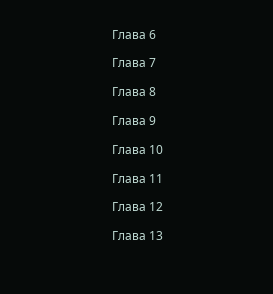Глава 6

Глава 7

Глава 8

Глава 9

Глава 10

Глава 11

Глава 12

Глава 13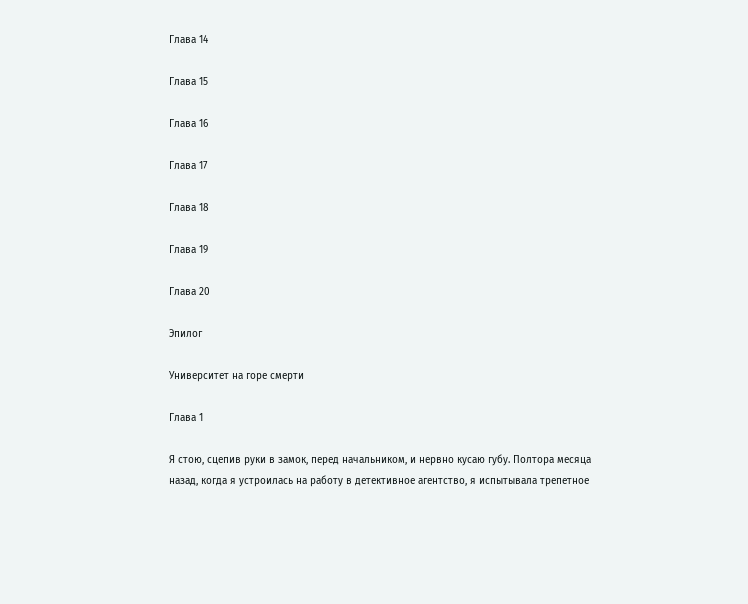Глава 14

Глава 15

Глава 16

Глава 17

Глава 18

Глава 19

Глава 20

Эпилог

Университет на горе смерти

Глава 1

Я стою, сцепив руки в замок, перед начальником, и нервно кусаю губу. Полтора месяца назад, когда я устроилась на работу в детективное агентство, я испытывала трепетное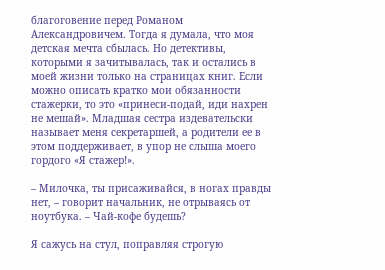благоговение перед Романом Александровичем. Тогда я думала, что моя детская мечта сбылась. Но детективы, которыми я зачитывалась, так и остались в моей жизни только на страницах книг. Если можно описать кратко мои обязанности стажерки, то это «принеси-подай, иди нахрен не мешай». Младшая сестра издевательски называет меня секретаршей, а родители ее в этом поддерживает, в упор не слыша моего гордого «Я стажер!».

– Милочка, ты присаживайся, в ногах правды нет, – говорит начальник, не отрываясь от ноутбука. – Чай-кофе будешь?

Я сажусь на стул, поправляя строгую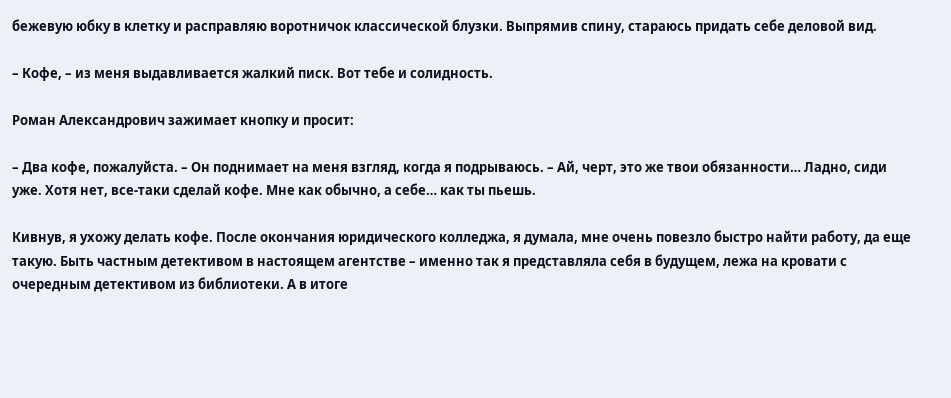бежевую юбку в клетку и расправляю воротничок классической блузки. Выпрямив спину, стараюсь придать себе деловой вид.

– Кофе, – из меня выдавливается жалкий писк. Вот тебе и солидность.

Роман Александрович зажимает кнопку и просит:

– Два кофе, пожалуйста. – Он поднимает на меня взгляд, когда я подрываюсь. – Ай, черт, это же твои обязанности… Ладно, сиди уже. Хотя нет, все-таки сделай кофе. Мне как обычно, а себе… как ты пьешь.

Кивнув, я ухожу делать кофе. После окончания юридического колледжа, я думала, мне очень повезло быстро найти работу, да еще такую. Быть частным детективом в настоящем агентстве – именно так я представляла себя в будущем, лежа на кровати с очередным детективом из библиотеки. А в итоге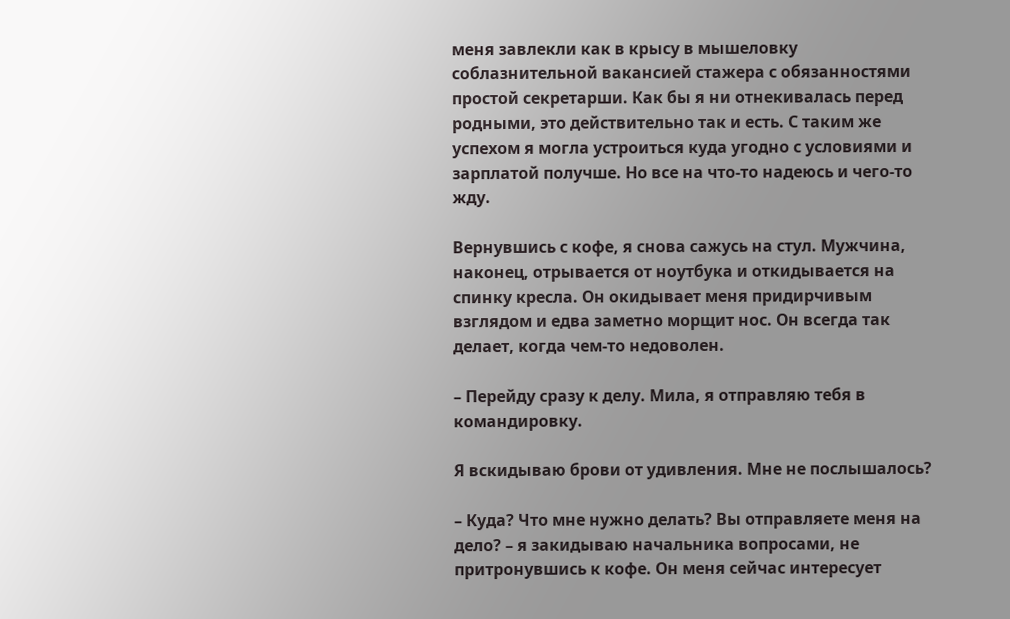меня завлекли как в крысу в мышеловку соблазнительной вакансией стажера с обязанностями простой секретарши. Как бы я ни отнекивалась перед родными, это действительно так и есть. С таким же успехом я могла устроиться куда угодно с условиями и зарплатой получше. Но все на что-то надеюсь и чего-то жду.

Вернувшись с кофе, я снова сажусь на стул. Мужчина, наконец, отрывается от ноутбука и откидывается на спинку кресла. Он окидывает меня придирчивым взглядом и едва заметно морщит нос. Он всегда так делает, когда чем-то недоволен.

– Перейду сразу к делу. Мила, я отправляю тебя в командировку.

Я вскидываю брови от удивления. Мне не послышалось?

– Куда? Что мне нужно делать? Вы отправляете меня на дело? – я закидываю начальника вопросами, не притронувшись к кофе. Он меня сейчас интересует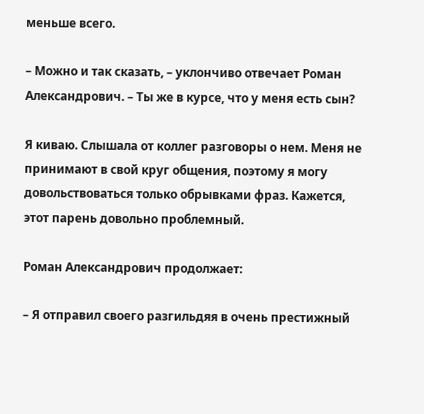меньше всего.

– Можно и так сказать, – уклончиво отвечает Роман Александрович. – Ты же в курсе, что у меня есть сын?

Я киваю. Слышала от коллег разговоры о нем. Меня не принимают в свой круг общения, поэтому я могу довольствоваться только обрывками фраз. Кажется, этот парень довольно проблемный.

Роман Александрович продолжает:

– Я отправил своего разгильдяя в очень престижный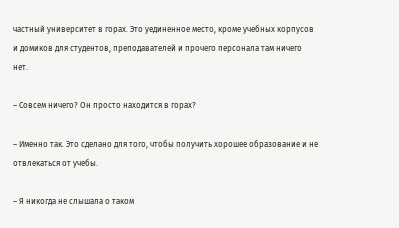частный университет в горах. Это уединенное место, кроме учебных корпусов и домиков для студентов, преподавателей и прочего персонала там ничего нет.

– Совсем ничего? Он просто находится в горах?

– Именно так. Это сделано для того, чтобы получить хорошее образование и не отвлекаться от учебы.

– Я никогда не слышала о таком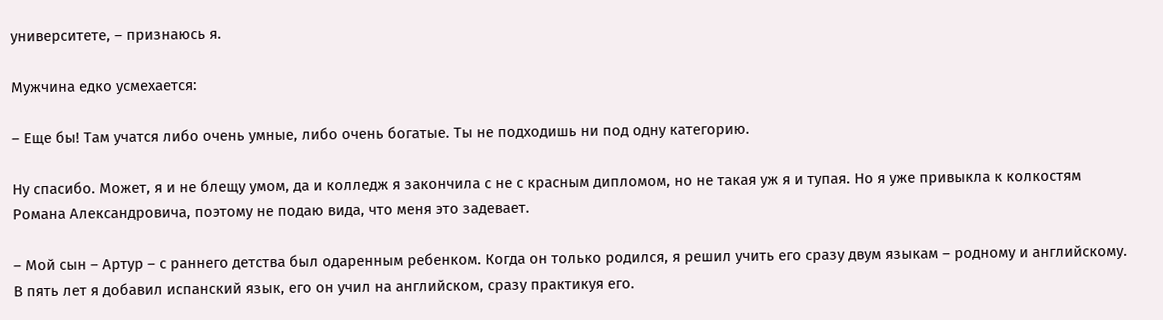университете, – признаюсь я.

Мужчина едко усмехается:

– Еще бы! Там учатся либо очень умные, либо очень богатые. Ты не подходишь ни под одну категорию.

Ну спасибо. Может, я и не блещу умом, да и колледж я закончила с не с красным дипломом, но не такая уж я и тупая. Но я уже привыкла к колкостям Романа Александровича, поэтому не подаю вида, что меня это задевает.

– Мой сын – Артур – с раннего детства был одаренным ребенком. Когда он только родился, я решил учить его сразу двум языкам – родному и английскому. В пять лет я добавил испанский язык, его он учил на английском, сразу практикуя его.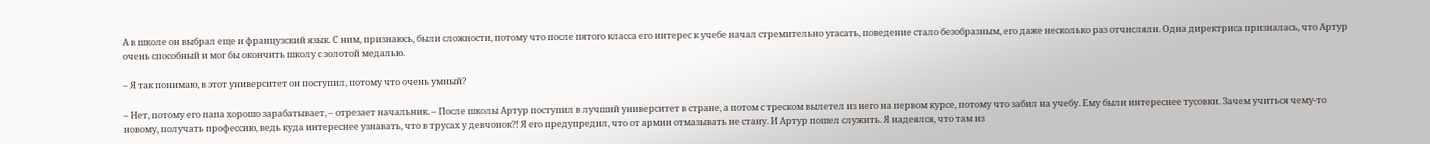А в школе он выбрал еще и французский язык. С ним, признаюсь, были сложности, потому что после пятого класса его интерес к учебе начал стремительно угасать, поведение стало безобразным, его даже несколько раз отчисляли. Одна директриса призналась, что Артур очень способный и мог бы окончить школу с золотой медалью.

– Я так понимаю, в этот университет он поступил, потому что очень умный?

– Нет, потому его папа хорошо зарабатывает, – отрезает начальник. – После школы Артур поступил в лучший университет в стране, а потом с треском вылетел из него на первом курсе, потому что забил на учебу. Ему были интереснее тусовки. Зачем учиться чему-то новому, получать профессию, ведь куда интереснее узнавать, что в трусах у девчонок?! Я его предупредил, что от армии отмазывать не стану. И Артур пошел служить. Я надеялся, что там из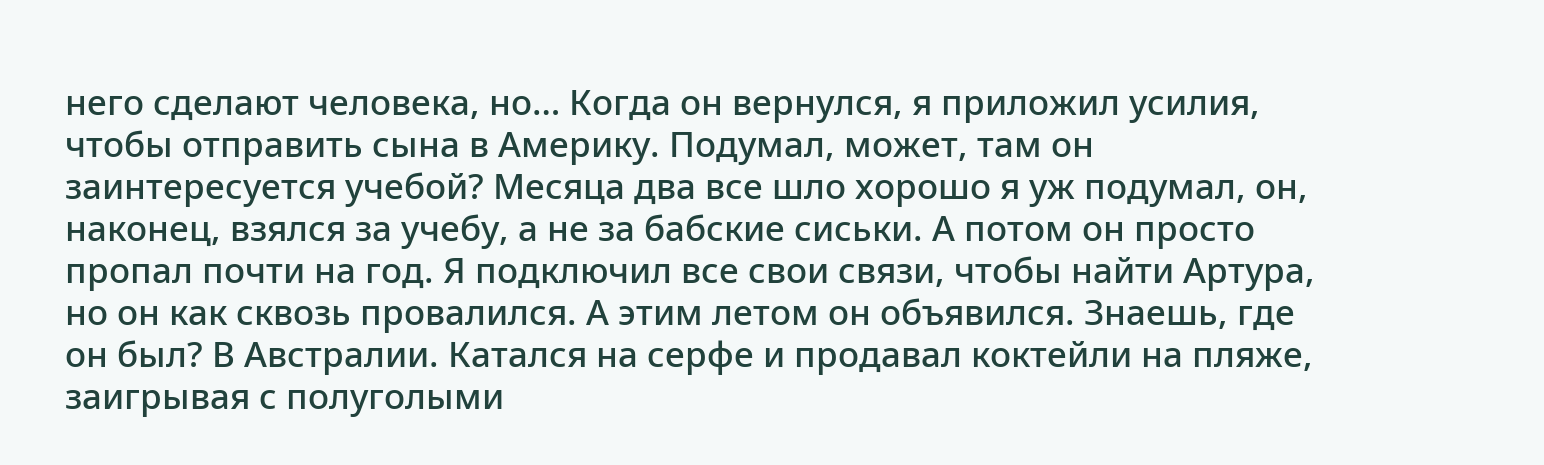него сделают человека, но… Когда он вернулся, я приложил усилия, чтобы отправить сына в Америку. Подумал, может, там он заинтересуется учебой? Месяца два все шло хорошо я уж подумал, он, наконец, взялся за учебу, а не за бабские сиськи. А потом он просто пропал почти на год. Я подключил все свои связи, чтобы найти Артура, но он как сквозь провалился. А этим летом он объявился. Знаешь, где он был? В Австралии. Катался на серфе и продавал коктейли на пляже, заигрывая с полуголыми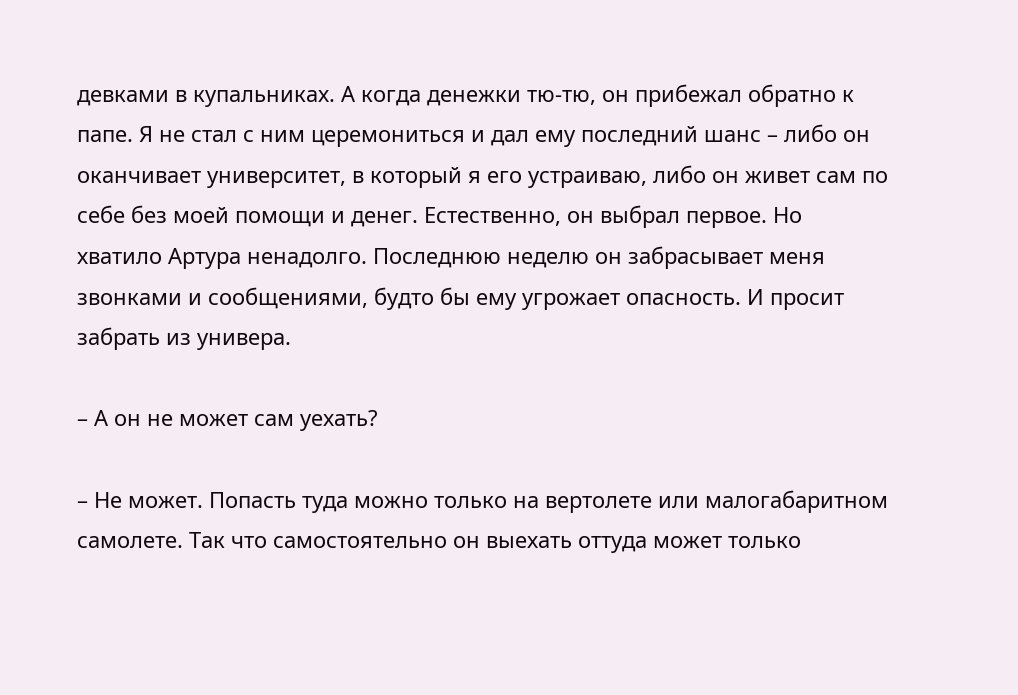девками в купальниках. А когда денежки тю-тю, он прибежал обратно к папе. Я не стал с ним церемониться и дал ему последний шанс – либо он оканчивает университет, в который я его устраиваю, либо он живет сам по себе без моей помощи и денег. Естественно, он выбрал первое. Но хватило Артура ненадолго. Последнюю неделю он забрасывает меня звонками и сообщениями, будто бы ему угрожает опасность. И просит забрать из универа.

– А он не может сам уехать?

– Не может. Попасть туда можно только на вертолете или малогабаритном самолете. Так что самостоятельно он выехать оттуда может только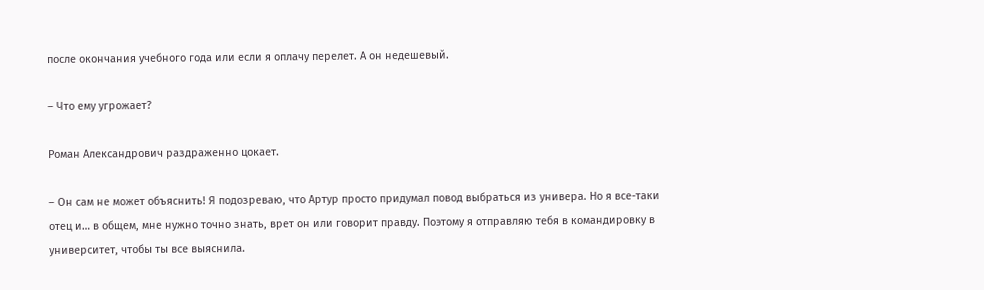после окончания учебного года или если я оплачу перелет. А он недешевый.

– Что ему угрожает?

Роман Александрович раздраженно цокает.

– Он сам не может объяснить! Я подозреваю, что Артур просто придумал повод выбраться из универа. Но я все-таки отец и… в общем, мне нужно точно знать, врет он или говорит правду. Поэтому я отправляю тебя в командировку в университет, чтобы ты все выяснила.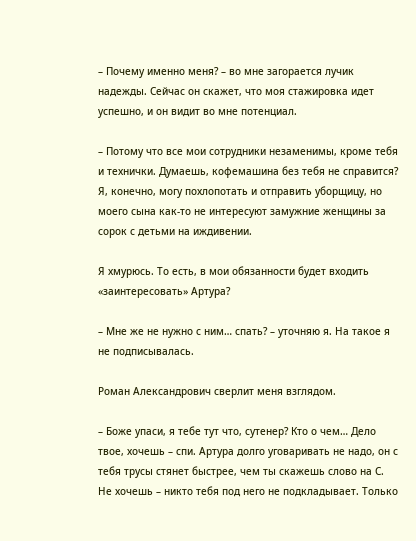– Почему именно меня? – во мне загорается лучик надежды. Сейчас он скажет, что моя стажировка идет успешно, и он видит во мне потенциал.

– Потому что все мои сотрудники незаменимы, кроме тебя и технички. Думаешь, кофемашина без тебя не справится? Я, конечно, могу похлопотать и отправить уборщицу, но моего сына как-то не интересуют замужние женщины за сорок с детьми на иждивении.

Я хмурюсь. То есть, в мои обязанности будет входить «заинтересовать» Артура?

– Мне же не нужно с ним… спать? – уточняю я. На такое я не подписывалась.

Роман Александрович сверлит меня взглядом.

– Боже упаси, я тебе тут что, сутенер? Кто о чем… Дело твое, хочешь – спи. Артура долго уговаривать не надо, он с тебя трусы стянет быстрее, чем ты скажешь слово на С. Не хочешь – никто тебя под него не подкладывает. Только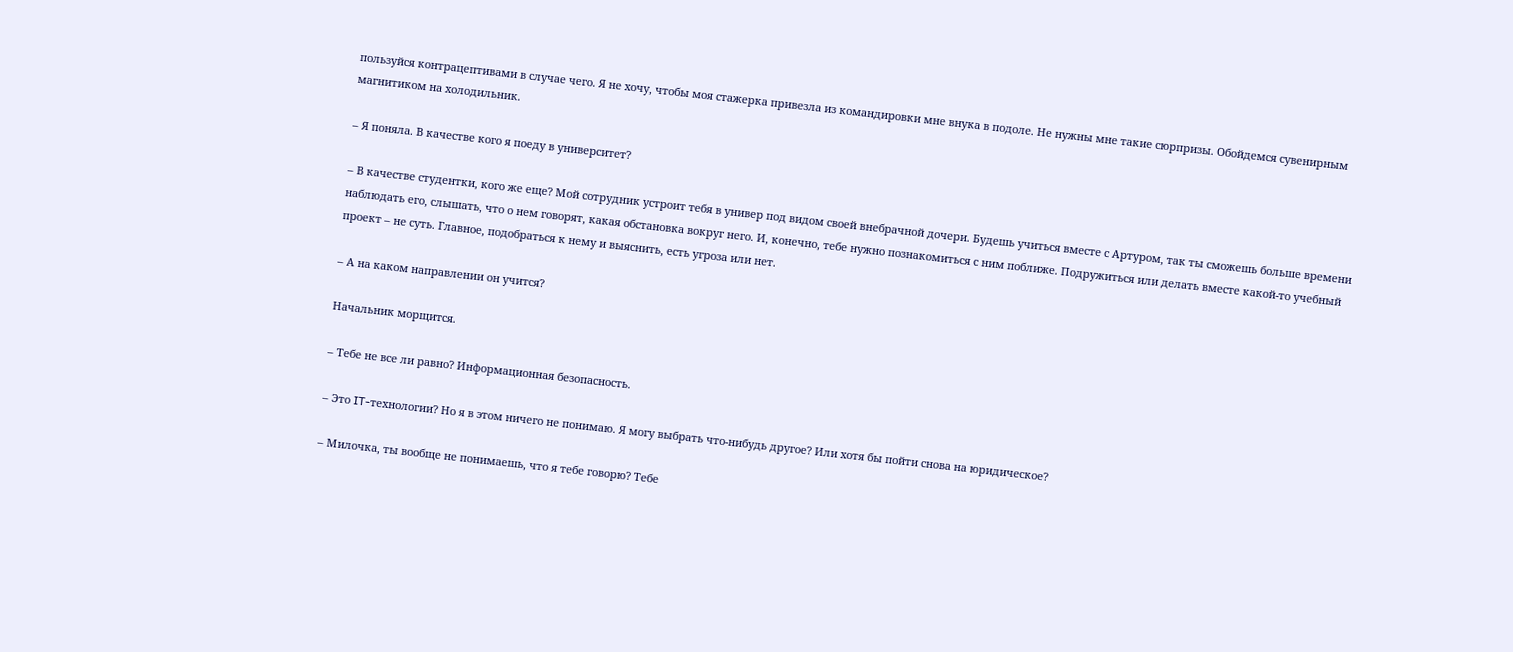пользуйся контрацептивами в случае чего. Я не хочу, чтобы моя стажерка привезла из командировки мне внука в подоле. Не нужны мне такие сюрпризы. Обойдемся сувенирным магнитиком на холодильник.

– Я поняла. В качестве кого я поеду в университет?

– В качестве студентки, кого же еще? Мой сотрудник устроит тебя в универ под видом своей внебрачной дочери. Будешь учиться вместе с Артуром, так ты сможешь больше времени наблюдать его, слышать, что о нем говорят, какая обстановка вокруг него. И, конечно, тебе нужно познакомиться с ним поближе. Подружиться или делать вместе какой-то учебный проект – не суть. Главное, подобраться к нему и выяснить, есть угроза или нет.

– А на каком направлении он учится?

Начальник морщится.

– Тебе не все ли равно? Информационная безопасность.

– Это IT-технологии? Но я в этом ничего не понимаю. Я могу выбрать что-нибудь другое? Или хотя бы пойти снова на юридическое?

– Милочка, ты вообще не понимаешь, что я тебе говорю? Тебе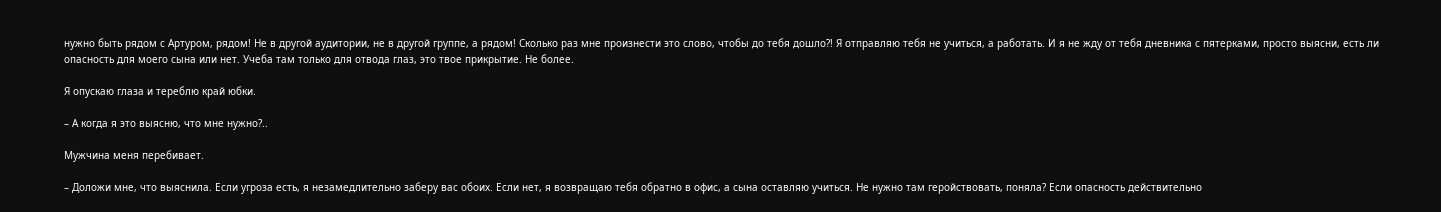нужно быть рядом с Артуром, рядом! Не в другой аудитории, не в другой группе, а рядом! Сколько раз мне произнести это слово, чтобы до тебя дошло?! Я отправляю тебя не учиться, а работать. И я не жду от тебя дневника с пятерками, просто выясни, есть ли опасность для моего сына или нет. Учеба там только для отвода глаз, это твое прикрытие. Не более.

Я опускаю глаза и тереблю край юбки.

– А когда я это выясню, что мне нужно?..

Мужчина меня перебивает.

– Доложи мне, что выяснила. Если угроза есть, я незамедлительно заберу вас обоих. Если нет, я возвращаю тебя обратно в офис, а сына оставляю учиться. Не нужно там геройствовать, поняла? Если опасность действительно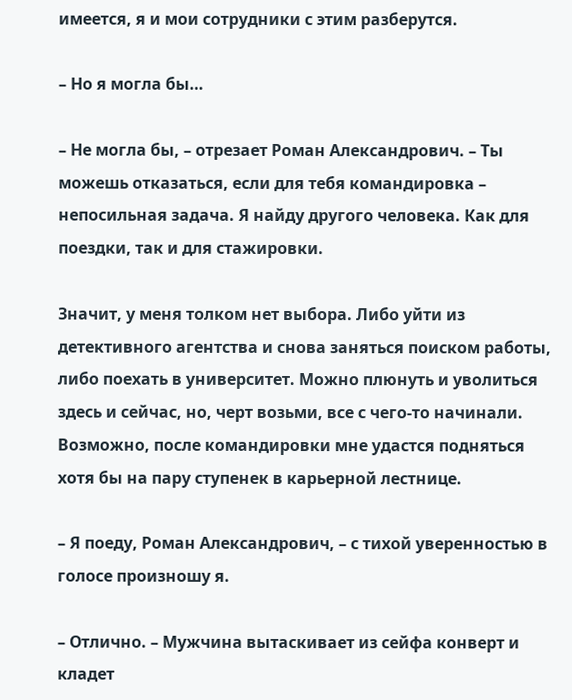имеется, я и мои сотрудники с этим разберутся.

– Но я могла бы…

– Не могла бы, – отрезает Роман Александрович. – Ты можешь отказаться, если для тебя командировка – непосильная задача. Я найду другого человека. Как для поездки, так и для стажировки.

Значит, у меня толком нет выбора. Либо уйти из детективного агентства и снова заняться поиском работы, либо поехать в университет. Можно плюнуть и уволиться здесь и сейчас, но, черт возьми, все с чего-то начинали. Возможно, после командировки мне удастся подняться хотя бы на пару ступенек в карьерной лестнице.

– Я поеду, Роман Александрович, – с тихой уверенностью в голосе произношу я.

– Отлично. – Мужчина вытаскивает из сейфа конверт и кладет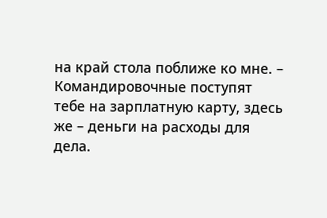на край стола поближе ко мне. – Командировочные поступят тебе на зарплатную карту, здесь же – деньги на расходы для дела.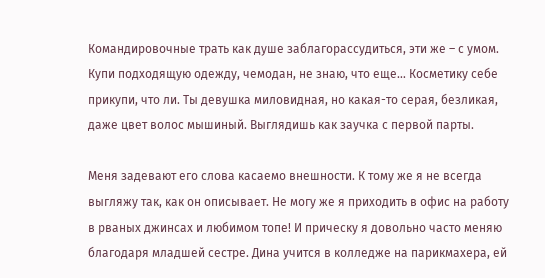Командировочные трать как душе заблагорассудиться, эти же – с умом. Купи подходящую одежду, чемодан, не знаю, что еще… Косметику себе прикупи, что ли. Ты девушка миловидная, но какая-то серая, безликая, даже цвет волос мышиный. Выглядишь как заучка с первой парты.

Меня задевают его слова касаемо внешности. К тому же я не всегда выгляжу так, как он описывает. Не могу же я приходить в офис на работу в рваных джинсах и любимом топе! И прическу я довольно часто меняю благодаря младшей сестре. Дина учится в колледже на парикмахера, ей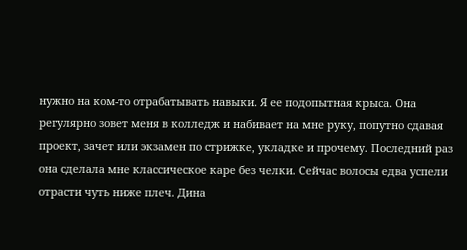нужно на ком-то отрабатывать навыки. Я ее подопытная крыса. Она регулярно зовет меня в колледж и набивает на мне руку, попутно сдавая проект, зачет или экзамен по стрижке, укладке и прочему. Последний раз она сделала мне классическое каре без челки. Сейчас волосы едва успели отрасти чуть ниже плеч. Дина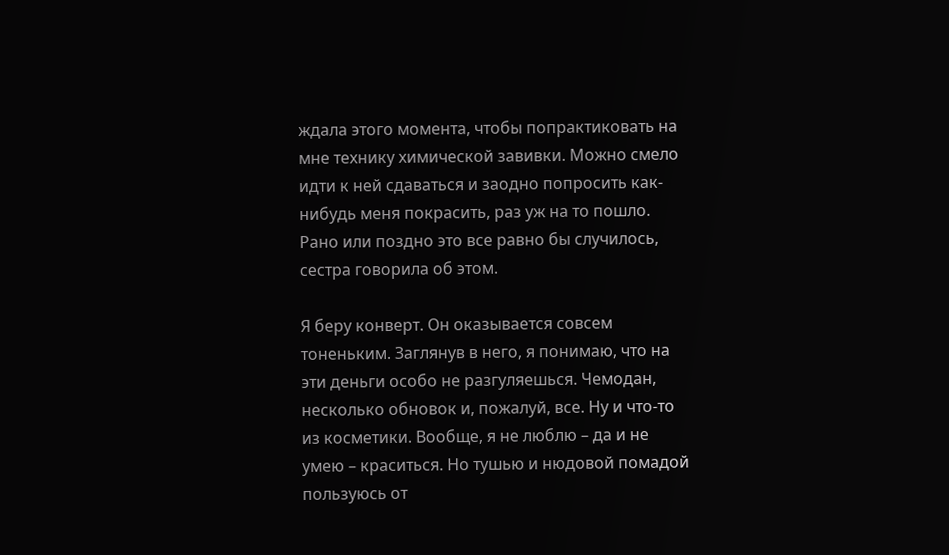ждала этого момента, чтобы попрактиковать на мне технику химической завивки. Можно смело идти к ней сдаваться и заодно попросить как-нибудь меня покрасить, раз уж на то пошло. Рано или поздно это все равно бы случилось, сестра говорила об этом.

Я беру конверт. Он оказывается совсем тоненьким. Заглянув в него, я понимаю, что на эти деньги особо не разгуляешься. Чемодан, несколько обновок и, пожалуй, все. Ну и что-то из косметики. Вообще, я не люблю – да и не умею – краситься. Но тушью и нюдовой помадой пользуюсь от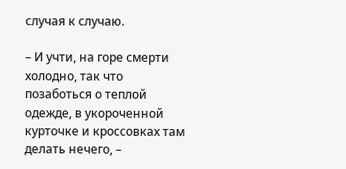случая к случаю.

– И учти, на горе смерти холодно, так что позаботься о теплой одежде, в укороченной курточке и кроссовках там делать нечего, –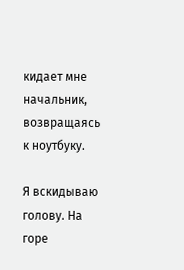кидает мне начальник, возвращаясь к ноутбуку.

Я вскидываю голову. На горе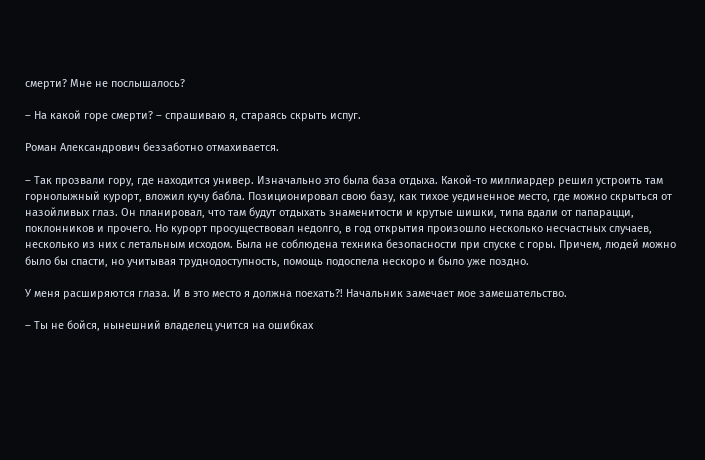смерти? Мне не послышалось?

– На какой горе смерти? – спрашиваю я, стараясь скрыть испуг.

Роман Александрович беззаботно отмахивается.

– Так прозвали гору, где находится универ. Изначально это была база отдыха. Какой-то миллиардер решил устроить там горнолыжный курорт, вложил кучу бабла. Позиционировал свою базу, как тихое уединенное место, где можно скрыться от назойливых глаз. Он планировал, что там будут отдыхать знаменитости и крутые шишки, типа вдали от папарацци, поклонников и прочего. Но курорт просуществовал недолго, в год открытия произошло несколько несчастных случаев, несколько из них с летальным исходом. Была не соблюдена техника безопасности при спуске с горы. Причем, людей можно было бы спасти, но учитывая труднодоступность, помощь подоспела нескоро и было уже поздно.

У меня расширяются глаза. И в это место я должна поехать?! Начальник замечает мое замешательство.

– Ты не бойся, нынешний владелец учится на ошибках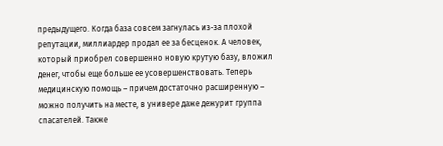предыдущего. Когда база совсем загнулась из-за плохой репутации, миллиардер продал ее за бесценок. А человек, который приобрел совершенно новую крутую базу, вложил денег, чтобы еще больше ее усовершенствовать. Теперь медицинскую помощь – причем достаточно расширенную – можно получить на месте, в универе даже дежурит группа спасателей. Также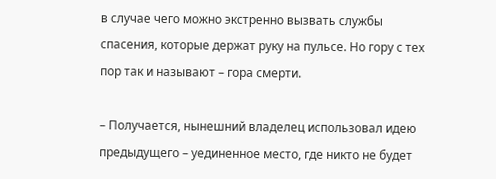в случае чего можно экстренно вызвать службы спасения, которые держат руку на пульсе. Но гору с тех пор так и называют – гора смерти.

– Получается, нынешний владелец использовал идею предыдущего – уединенное место, где никто не будет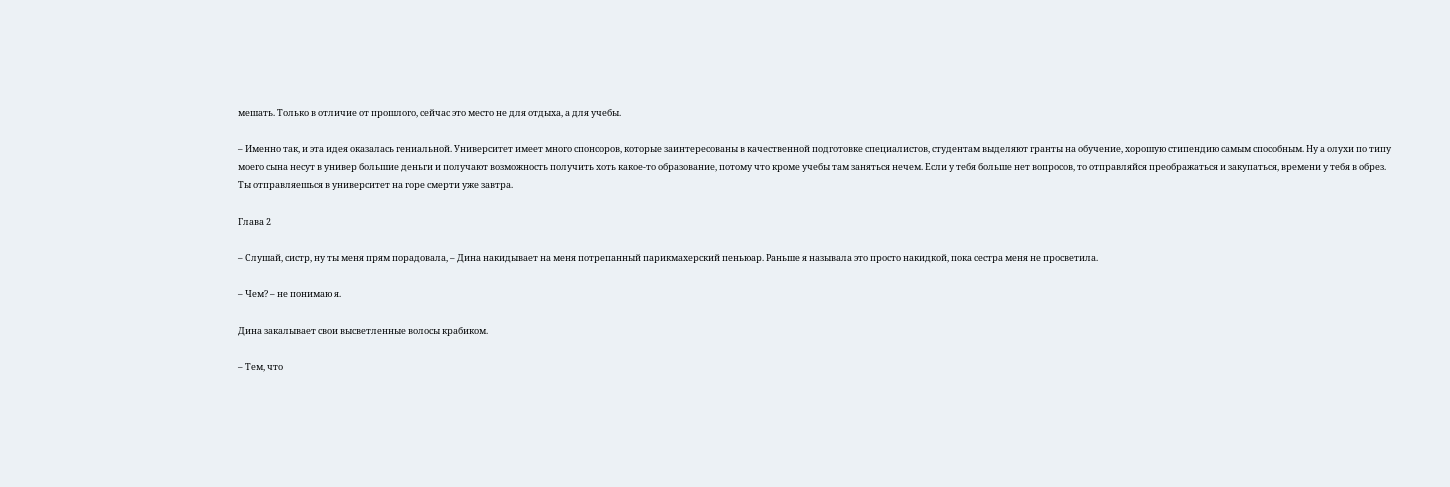мешать. Только в отличие от прошлого, сейчас это место не для отдыха, а для учебы.

– Именно так, и эта идея оказалась гениальной. Университет имеет много спонсоров, которые заинтересованы в качественной подготовке специалистов, студентам выделяют гранты на обучение, хорошую стипендию самым способным. Ну а олухи по типу моего сына несут в универ большие деньги и получают возможность получить хоть какое-то образование, потому что кроме учебы там заняться нечем. Если у тебя больше нет вопросов, то отправляйся преображаться и закупаться, времени у тебя в обрез. Ты отправляешься в университет на горе смерти уже завтра.

Глава 2

– Слушай, систр, ну ты меня прям порадовала, – Дина накидывает на меня потрепанный парикмахерский пеньюар. Раньше я называла это просто накидкой, пока сестра меня не просветила.

– Чем? – не понимаю я.

Дина закалывает свои высветленные волосы крабиком.

– Тем, что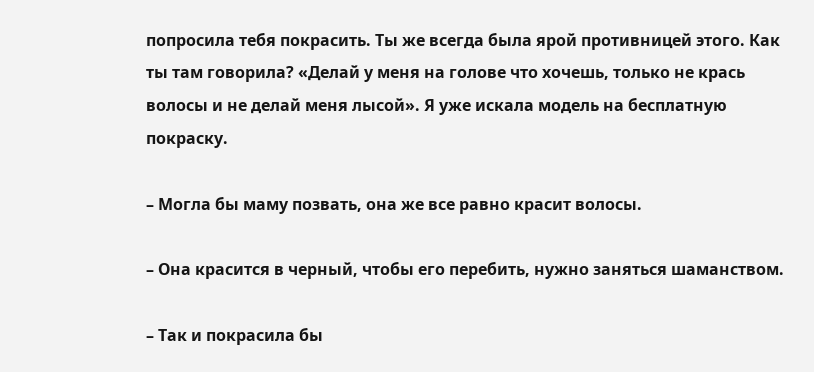попросила тебя покрасить. Ты же всегда была ярой противницей этого. Как ты там говорила? «Делай у меня на голове что хочешь, только не крась волосы и не делай меня лысой». Я уже искала модель на бесплатную покраску.

– Могла бы маму позвать, она же все равно красит волосы.

– Она красится в черный, чтобы его перебить, нужно заняться шаманством.

– Так и покрасила бы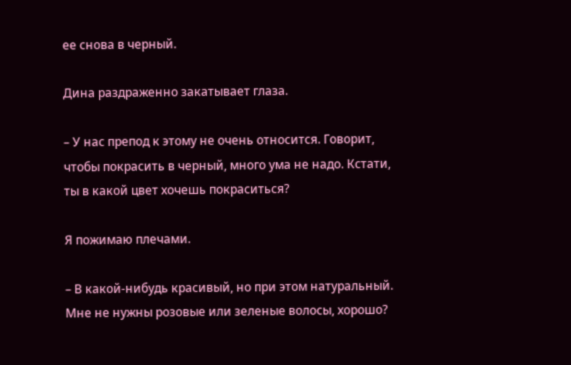ее снова в черный.

Дина раздраженно закатывает глаза.

– У нас препод к этому не очень относится. Говорит, чтобы покрасить в черный, много ума не надо. Кстати, ты в какой цвет хочешь покраситься?

Я пожимаю плечами.

– В какой-нибудь красивый, но при этом натуральный. Мне не нужны розовые или зеленые волосы, хорошо?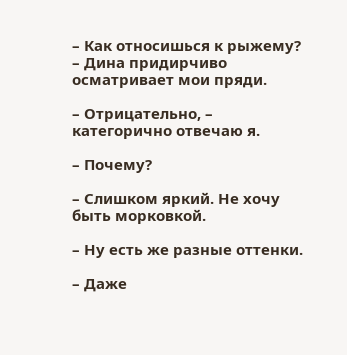– Как относишься к рыжему? – Дина придирчиво осматривает мои пряди.

– Отрицательно, – категорично отвечаю я.

– Почему?

– Слишком яркий. Не хочу быть морковкой.

– Ну есть же разные оттенки.

– Даже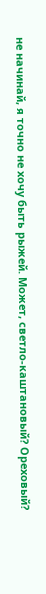не начинай, я точно не хочу быть рыжей. Может, светло-каштановый? Ореховый?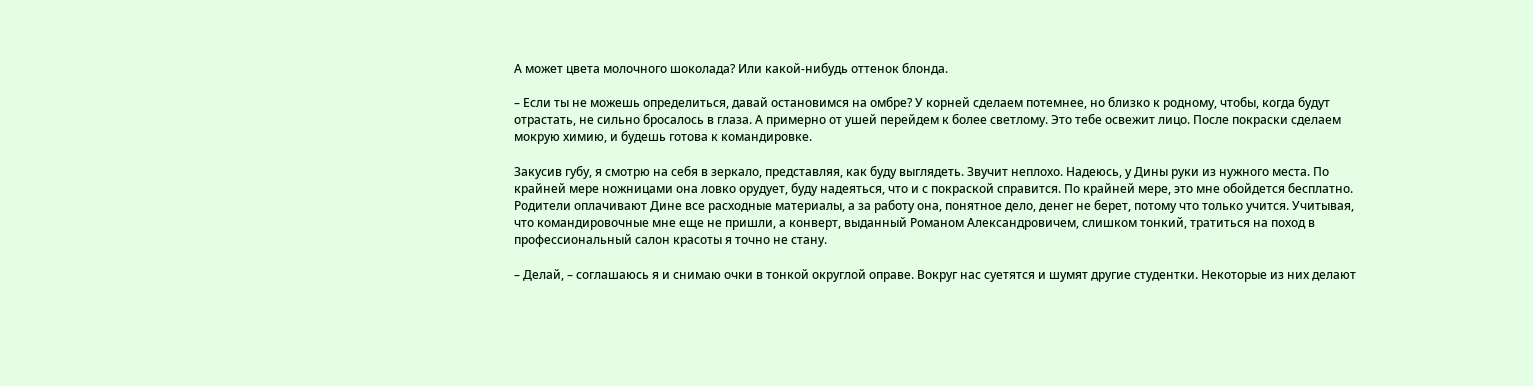А может цвета молочного шоколада? Или какой-нибудь оттенок блонда.

– Если ты не можешь определиться, давай остановимся на омбре? У корней сделаем потемнее, но близко к родному, чтобы, когда будут отрастать, не сильно бросалось в глаза. А примерно от ушей перейдем к более светлому. Это тебе освежит лицо. После покраски сделаем мокрую химию, и будешь готова к командировке.

Закусив губу, я смотрю на себя в зеркало, представляя, как буду выглядеть. Звучит неплохо. Надеюсь, у Дины руки из нужного места. По крайней мере ножницами она ловко орудует, буду надеяться, что и с покраской справится. По крайней мере, это мне обойдется бесплатно. Родители оплачивают Дине все расходные материалы, а за работу она, понятное дело, денег не берет, потому что только учится. Учитывая, что командировочные мне еще не пришли, а конверт, выданный Романом Александровичем, слишком тонкий, тратиться на поход в профессиональный салон красоты я точно не стану.

– Делай, – соглашаюсь я и снимаю очки в тонкой округлой оправе. Вокруг нас суетятся и шумят другие студентки. Некоторые из них делают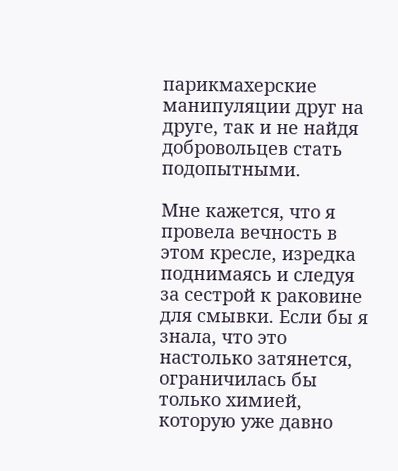парикмахерские манипуляции друг на друге, так и не найдя добровольцев стать подопытными.

Мне кажется, что я провела вечность в этом кресле, изредка поднимаясь и следуя за сестрой к раковине для смывки. Если бы я знала, что это настолько затянется, ограничилась бы только химией, которую уже давно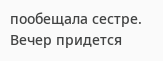пообещала сестре. Вечер придется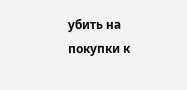убить на покупки к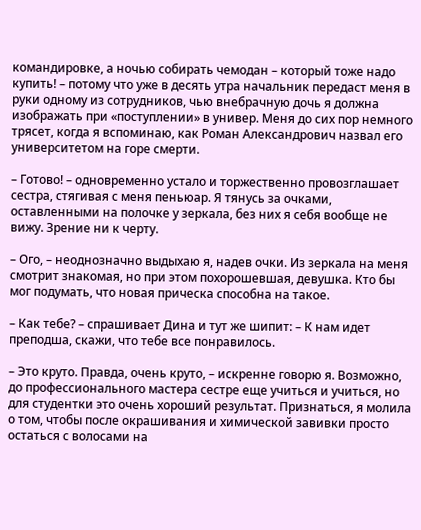командировке, а ночью собирать чемодан – который тоже надо купить! – потому что уже в десять утра начальник передаст меня в руки одному из сотрудников, чью внебрачную дочь я должна изображать при «поступлении» в универ. Меня до сих пор немного трясет, когда я вспоминаю, как Роман Александрович назвал его университетом на горе смерти.

– Готово! – одновременно устало и торжественно провозглашает сестра, стягивая с меня пеньюар. Я тянусь за очками, оставленными на полочке у зеркала, без них я себя вообще не вижу. Зрение ни к черту.

– Ого, – неоднозначно выдыхаю я, надев очки. Из зеркала на меня смотрит знакомая, но при этом похорошевшая, девушка. Кто бы мог подумать, что новая прическа способна на такое.

– Как тебе? – спрашивает Дина и тут же шипит: – К нам идет преподша, скажи, что тебе все понравилось.

– Это круто. Правда, очень круто, – искренне говорю я. Возможно, до профессионального мастера сестре еще учиться и учиться, но для студентки это очень хороший результат. Признаться, я молила о том, чтобы после окрашивания и химической завивки просто остаться с волосами на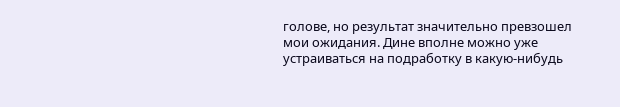голове, но результат значительно превзошел мои ожидания. Дине вполне можно уже устраиваться на подработку в какую-нибудь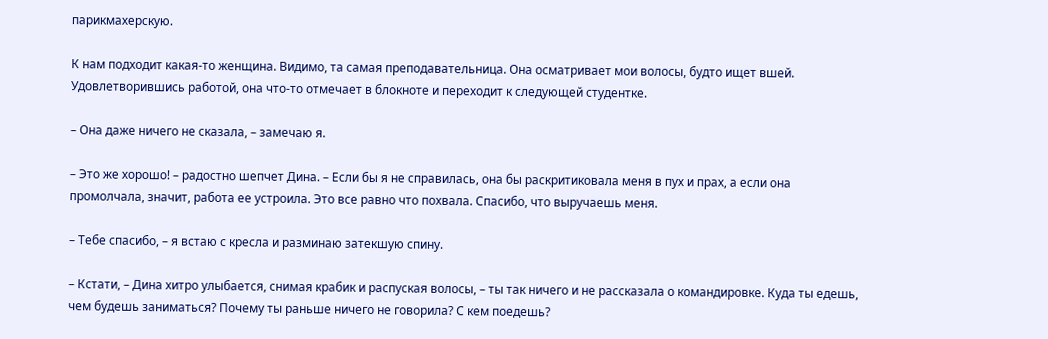парикмахерскую.

К нам подходит какая-то женщина. Видимо, та самая преподавательница. Она осматривает мои волосы, будто ищет вшей. Удовлетворившись работой, она что-то отмечает в блокноте и переходит к следующей студентке.

– Она даже ничего не сказала, – замечаю я.

– Это же хорошо! – радостно шепчет Дина. – Если бы я не справилась, она бы раскритиковала меня в пух и прах, а если она промолчала, значит, работа ее устроила. Это все равно что похвала. Спасибо, что выручаешь меня.

– Тебе спасибо, – я встаю с кресла и разминаю затекшую спину.

– Кстати, – Дина хитро улыбается, снимая крабик и распуская волосы, – ты так ничего и не рассказала о командировке. Куда ты едешь, чем будешь заниматься? Почему ты раньше ничего не говорила? С кем поедешь?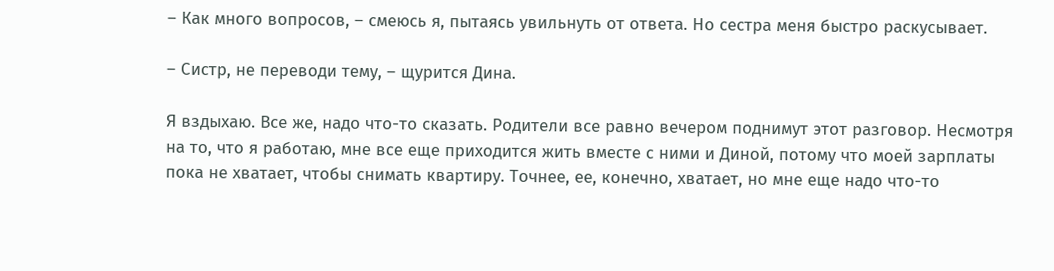– Как много вопросов, – смеюсь я, пытаясь увильнуть от ответа. Но сестра меня быстро раскусывает.

– Систр, не переводи тему, – щурится Дина.

Я вздыхаю. Все же, надо что-то сказать. Родители все равно вечером поднимут этот разговор. Несмотря на то, что я работаю, мне все еще приходится жить вместе с ними и Диной, потому что моей зарплаты пока не хватает, чтобы снимать квартиру. Точнее, ее, конечно, хватает, но мне еще надо что-то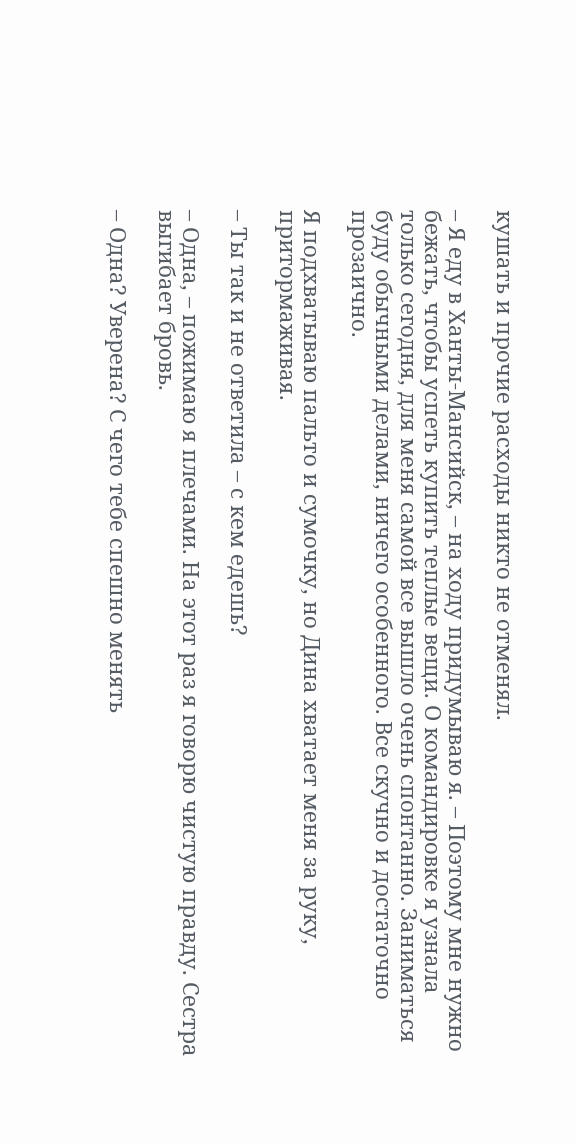кушать и прочие расходы никто не отменял.

– Я еду в Ханты-Мансийск, – на ходу придумываю я. – Поэтому мне нужно бежать, чтобы успеть купить теплые вещи. О командировке я узнала только сегодня, для меня самой все вышло очень спонтанно. Заниматься буду обычными делами, ничего особенного. Все скучно и достаточно прозаично.

Я подхватываю пальто и сумочку, но Дина хватает меня за руку, притормаживая.

– Ты так и не ответила – с кем едешь?

– Одна, – пожимаю я плечами. На этот раз я говорю чистую правду. Сестра выгибает бровь.

– Одна? Уверена? С чего тебе спешно менять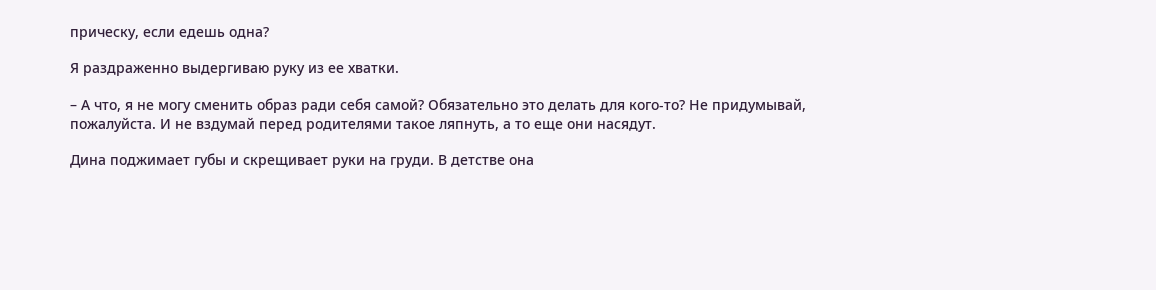прическу, если едешь одна?

Я раздраженно выдергиваю руку из ее хватки.

– А что, я не могу сменить образ ради себя самой? Обязательно это делать для кого-то? Не придумывай, пожалуйста. И не вздумай перед родителями такое ляпнуть, а то еще они насядут.

Дина поджимает губы и скрещивает руки на груди. В детстве она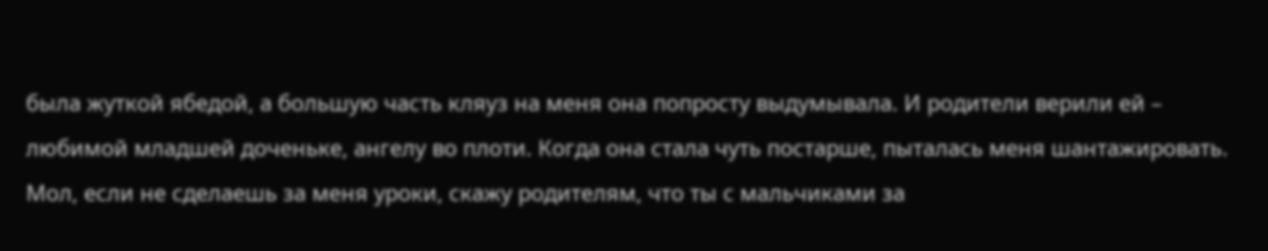была жуткой ябедой, а большую часть кляуз на меня она попросту выдумывала. И родители верили ей – любимой младшей доченьке, ангелу во плоти. Когда она стала чуть постарше, пыталась меня шантажировать. Мол, если не сделаешь за меня уроки, скажу родителям, что ты с мальчиками за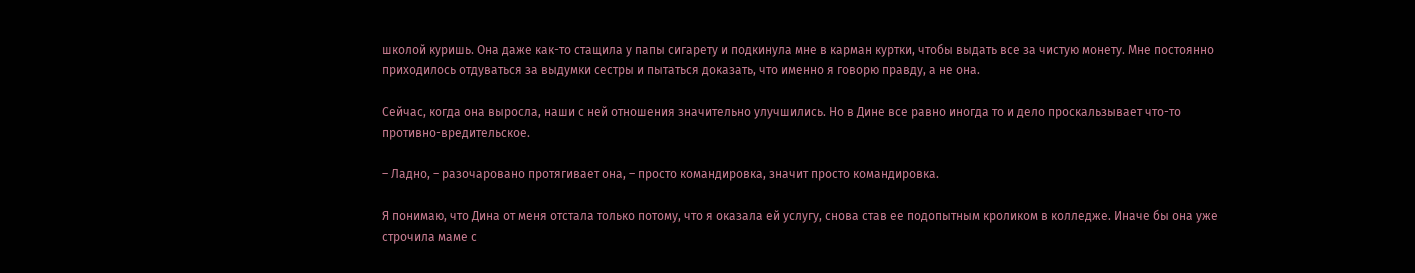школой куришь. Она даже как-то стащила у папы сигарету и подкинула мне в карман куртки, чтобы выдать все за чистую монету. Мне постоянно приходилось отдуваться за выдумки сестры и пытаться доказать, что именно я говорю правду, а не она.

Сейчас, когда она выросла, наши с ней отношения значительно улучшились. Но в Дине все равно иногда то и дело проскальзывает что-то противно-вредительское.

– Ладно, – разочаровано протягивает она, – просто командировка, значит просто командировка.

Я понимаю, что Дина от меня отстала только потому, что я оказала ей услугу, снова став ее подопытным кроликом в колледже. Иначе бы она уже строчила маме с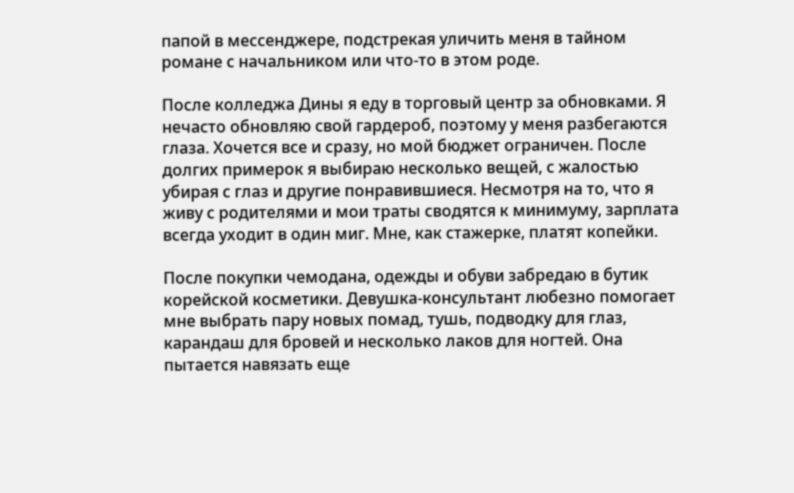папой в мессенджере, подстрекая уличить меня в тайном романе с начальником или что-то в этом роде.

После колледжа Дины я еду в торговый центр за обновками. Я нечасто обновляю свой гардероб, поэтому у меня разбегаются глаза. Хочется все и сразу, но мой бюджет ограничен. После долгих примерок я выбираю несколько вещей, с жалостью убирая с глаз и другие понравившиеся. Несмотря на то, что я живу с родителями и мои траты сводятся к минимуму, зарплата всегда уходит в один миг. Мне, как стажерке, платят копейки.

После покупки чемодана, одежды и обуви забредаю в бутик корейской косметики. Девушка-консультант любезно помогает мне выбрать пару новых помад, тушь, подводку для глаз, карандаш для бровей и несколько лаков для ногтей. Она пытается навязать еще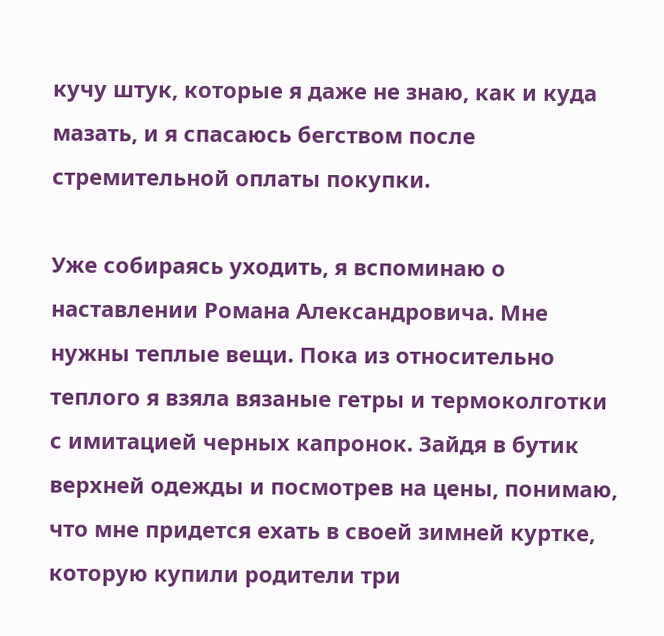кучу штук, которые я даже не знаю, как и куда мазать, и я спасаюсь бегством после стремительной оплаты покупки.

Уже собираясь уходить, я вспоминаю о наставлении Романа Александровича. Мне нужны теплые вещи. Пока из относительно теплого я взяла вязаные гетры и термоколготки с имитацией черных капронок. Зайдя в бутик верхней одежды и посмотрев на цены, понимаю, что мне придется ехать в своей зимней куртке, которую купили родители три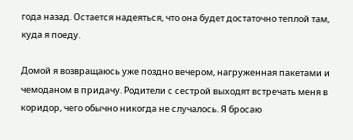года назад. Остается надеяться, что она будет достаточно теплой там, куда я поеду.

Домой я возвращаюсь уже поздно вечером, нагруженная пакетами и чемоданом в придачу. Родители с сестрой выходят встречать меня в коридор, чего обычно никогда не случалось. Я бросаю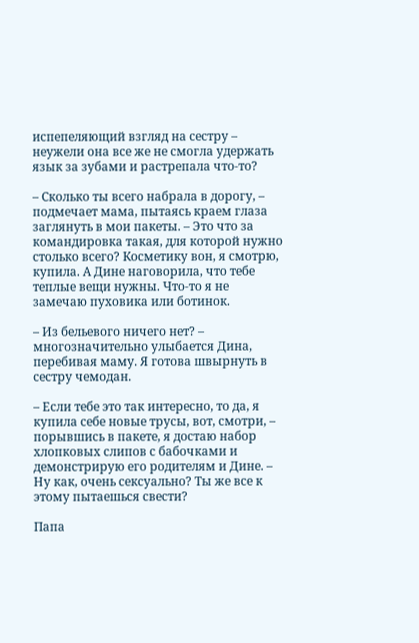испепеляющий взгляд на сестру – неужели она все же не смогла удержать язык за зубами и растрепала что-то?

– Сколько ты всего набрала в дорогу, – подмечает мама, пытаясь краем глаза заглянуть в мои пакеты. – Это что за командировка такая, для которой нужно столько всего? Косметику вон, я смотрю, купила. А Дине наговорила, что тебе теплые вещи нужны. Что-то я не замечаю пуховика или ботинок.

– Из бельевого ничего нет? – многозначительно улыбается Дина, перебивая маму. Я готова швырнуть в сестру чемодан.

– Если тебе это так интересно, то да, я купила себе новые трусы, вот, смотри, – порывшись в пакете, я достаю набор хлопковых слипов с бабочками и демонстрирую его родителям и Дине. – Ну как, очень сексуально? Ты же все к этому пытаешься свести?

Папа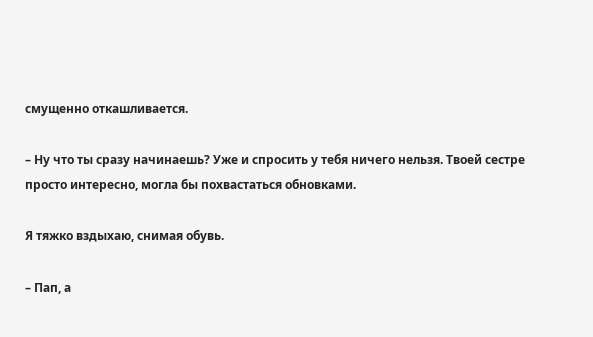смущенно откашливается.

– Ну что ты сразу начинаешь? Уже и спросить у тебя ничего нельзя. Твоей сестре просто интересно, могла бы похвастаться обновками.

Я тяжко вздыхаю, снимая обувь.

– Пап, а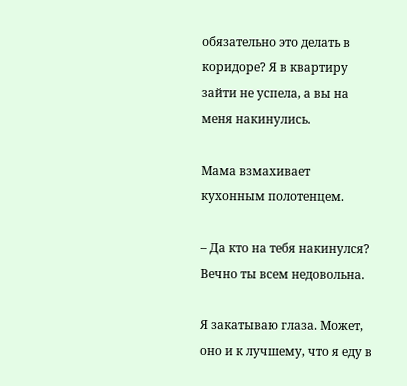обязательно это делать в коридоре? Я в квартиру зайти не успела, а вы на меня накинулись.

Мама взмахивает кухонным полотенцем.

– Да кто на тебя накинулся? Вечно ты всем недовольна.

Я закатываю глаза. Может, оно и к лучшему, что я еду в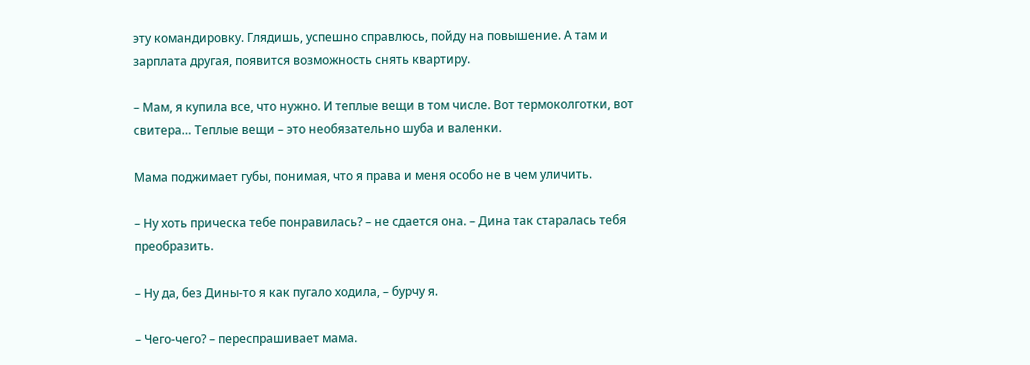эту командировку. Глядишь, успешно справлюсь, пойду на повышение. А там и зарплата другая, появится возможность снять квартиру.

– Мам, я купила все, что нужно. И теплые вещи в том числе. Вот термоколготки, вот свитера… Теплые вещи – это необязательно шуба и валенки.

Мама поджимает губы, понимая, что я права и меня особо не в чем уличить.

– Ну хоть прическа тебе понравилась? – не сдается она. – Дина так старалась тебя преобразить.

– Ну да, без Дины-то я как пугало ходила, – бурчу я.

– Чего-чего? – переспрашивает мама.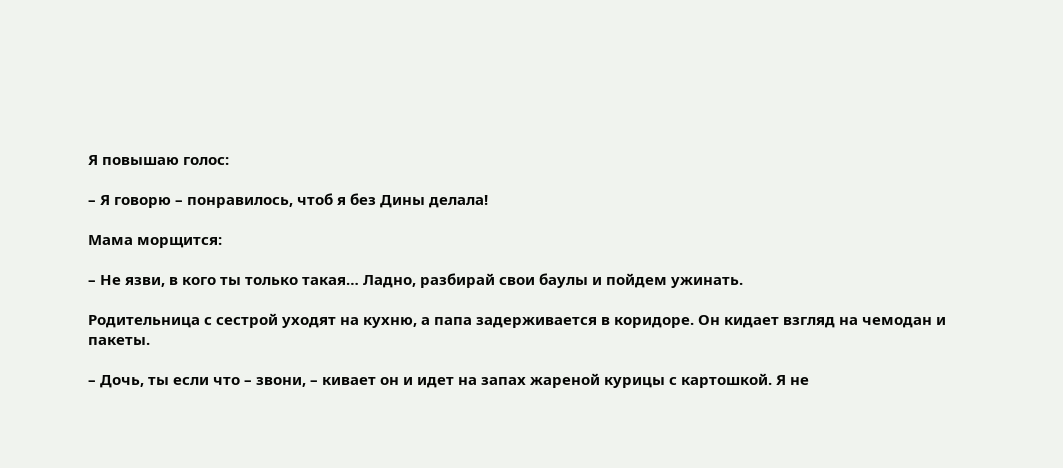Я повышаю голос:

– Я говорю – понравилось, чтоб я без Дины делала!

Мама морщится:

– Не язви, в кого ты только такая… Ладно, разбирай свои баулы и пойдем ужинать.

Родительница с сестрой уходят на кухню, а папа задерживается в коридоре. Он кидает взгляд на чемодан и пакеты.

– Дочь, ты если что – звони, – кивает он и идет на запах жареной курицы с картошкой. Я не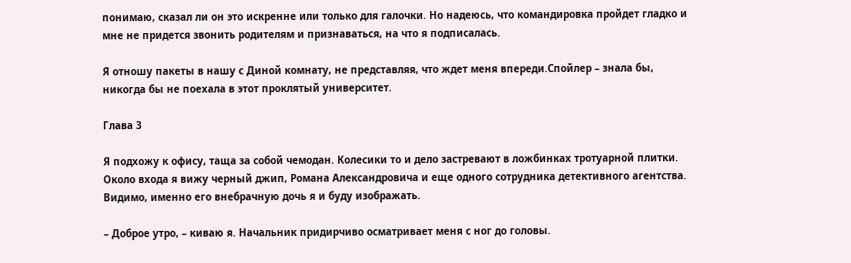понимаю, сказал ли он это искренне или только для галочки. Но надеюсь, что командировка пройдет гладко и мне не придется звонить родителям и признаваться, на что я подписалась.

Я отношу пакеты в нашу с Диной комнату, не представляя, что ждет меня впереди.Спойлер – знала бы, никогда бы не поехала в этот проклятый университет.

Глава 3

Я подхожу к офису, таща за собой чемодан. Колесики то и дело застревают в ложбинках тротуарной плитки. Около входа я вижу черный джип, Романа Александровича и еще одного сотрудника детективного агентства. Видимо, именно его внебрачную дочь я и буду изображать.

– Доброе утро, – киваю я. Начальник придирчиво осматривает меня с ног до головы.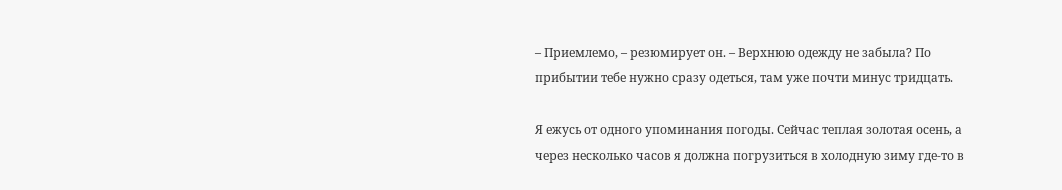– Приемлемо, – резюмирует он. – Верхнюю одежду не забыла? По прибытии тебе нужно сразу одеться, там уже почти минус тридцать.

Я ежусь от одного упоминания погоды. Сейчас теплая золотая осень, а через несколько часов я должна погрузиться в холодную зиму где-то в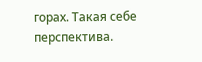горах. Такая себе перспектива.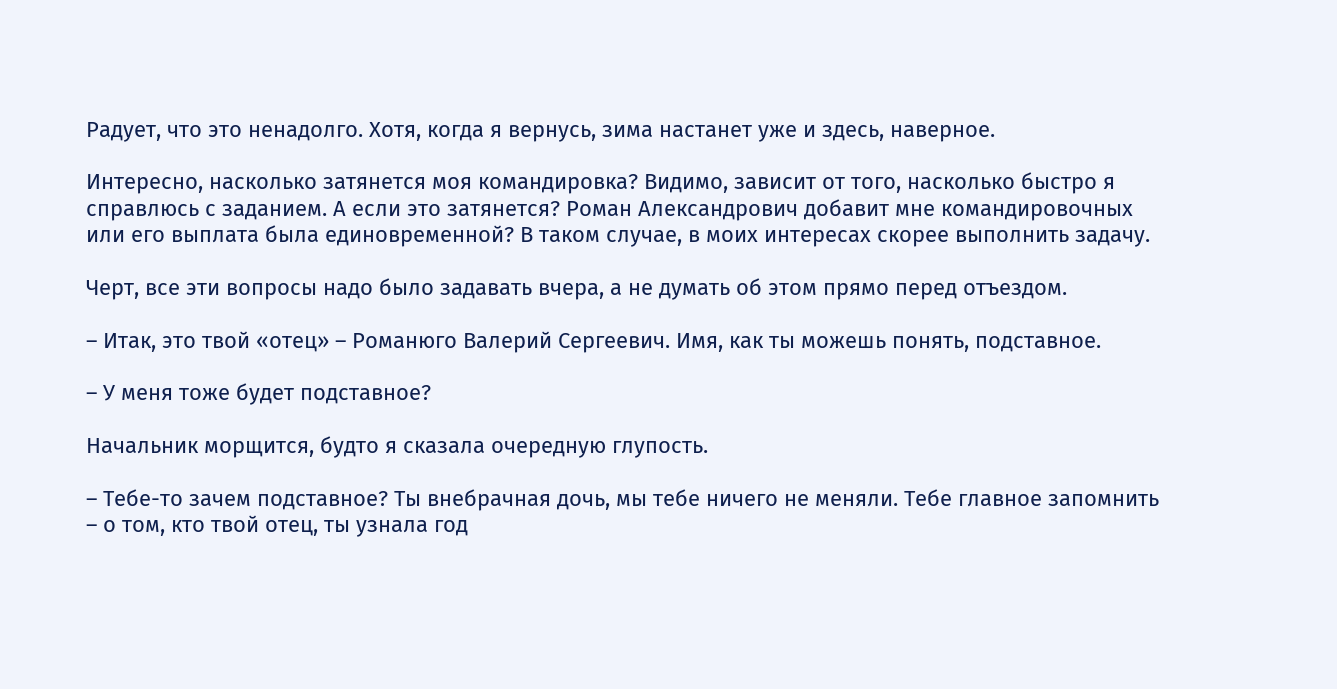Радует, что это ненадолго. Хотя, когда я вернусь, зима настанет уже и здесь, наверное.

Интересно, насколько затянется моя командировка? Видимо, зависит от того, насколько быстро я справлюсь с заданием. А если это затянется? Роман Александрович добавит мне командировочных или его выплата была единовременной? В таком случае, в моих интересах скорее выполнить задачу.

Черт, все эти вопросы надо было задавать вчера, а не думать об этом прямо перед отъездом.

– Итак, это твой «отец» – Романюго Валерий Сергеевич. Имя, как ты можешь понять, подставное.

– У меня тоже будет подставное?

Начальник морщится, будто я сказала очередную глупость.

– Тебе-то зачем подставное? Ты внебрачная дочь, мы тебе ничего не меняли. Тебе главное запомнить – о том, кто твой отец, ты узнала год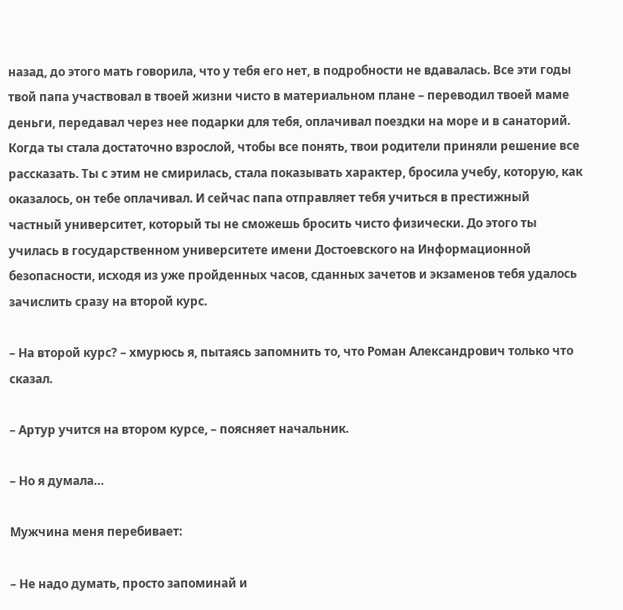назад, до этого мать говорила, что у тебя его нет, в подробности не вдавалась. Все эти годы твой папа участвовал в твоей жизни чисто в материальном плане – переводил твоей маме деньги, передавал через нее подарки для тебя, оплачивал поездки на море и в санаторий. Когда ты стала достаточно взрослой, чтобы все понять, твои родители приняли решение все рассказать. Ты с этим не смирилась, стала показывать характер, бросила учебу, которую, как оказалось, он тебе оплачивал. И сейчас папа отправляет тебя учиться в престижный частный университет, который ты не сможешь бросить чисто физически. До этого ты училась в государственном университете имени Достоевского на Информационной безопасности, исходя из уже пройденных часов, сданных зачетов и экзаменов тебя удалось зачислить сразу на второй курс.

– На второй курс? – хмурюсь я, пытаясь запомнить то, что Роман Александрович только что сказал.

– Артур учится на втором курсе, – поясняет начальник.

– Но я думала…

Мужчина меня перебивает:

– Не надо думать, просто запоминай и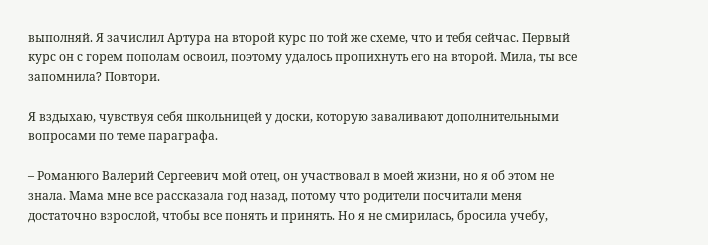выполняй. Я зачислил Артура на второй курс по той же схеме, что и тебя сейчас. Первый курс он с горем пополам освоил, поэтому удалось пропихнуть его на второй. Мила, ты все запомнила? Повтори.

Я вздыхаю, чувствуя себя школьницей у доски, которую заваливают дополнительными вопросами по теме параграфа.

– Романюго Валерий Сергеевич мой отец, он участвовал в моей жизни, но я об этом не знала. Мама мне все рассказала год назад, потому что родители посчитали меня достаточно взрослой, чтобы все понять и принять. Но я не смирилась, бросила учебу,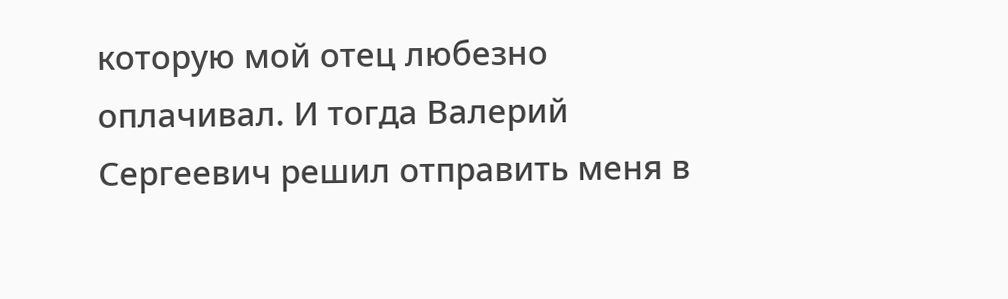которую мой отец любезно оплачивал. И тогда Валерий Сергеевич решил отправить меня в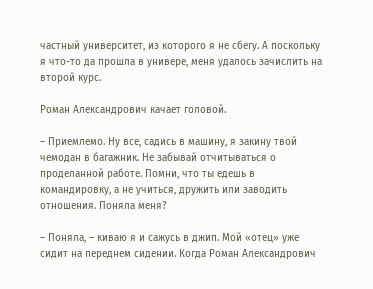частный университет, из которого я не сбегу. А поскольку я что-то да прошла в универе, меня удалось зачислить на второй курс.

Роман Александрович качает головой.

– Приемлемо. Ну все, садись в машину, я закину твой чемодан в багажник. Не забывай отчитываться о проделанной работе. Помни, что ты едешь в командировку, а не учиться, дружить или заводить отношения. Поняла меня?

– Поняла, – киваю я и сажусь в джип. Мой «отец» уже сидит на переднем сидении. Когда Роман Александрович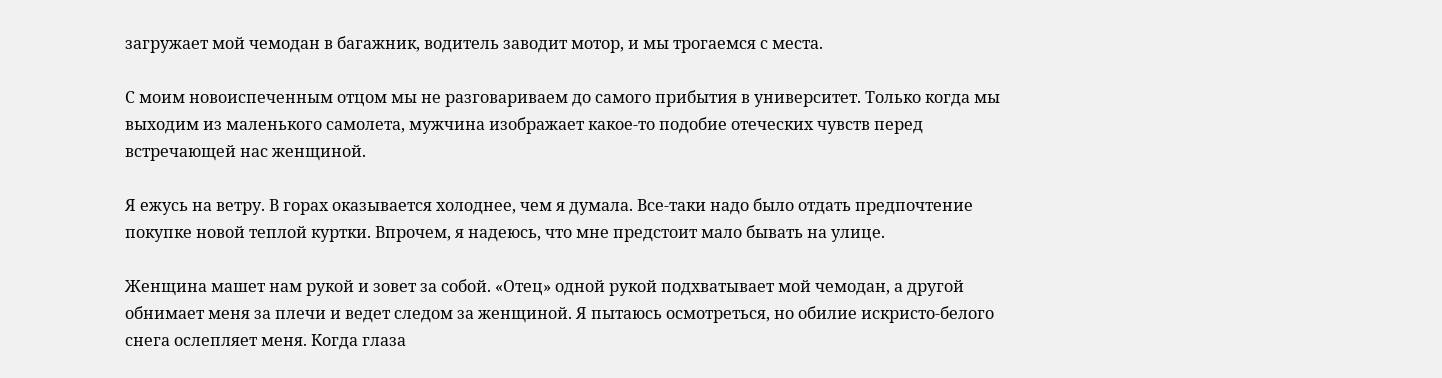загружает мой чемодан в багажник, водитель заводит мотор, и мы трогаемся с места.

С моим новоиспеченным отцом мы не разговариваем до самого прибытия в университет. Только когда мы выходим из маленького самолета, мужчина изображает какое-то подобие отеческих чувств перед встречающей нас женщиной.

Я ежусь на ветру. В горах оказывается холоднее, чем я думала. Все-таки надо было отдать предпочтение покупке новой теплой куртки. Впрочем, я надеюсь, что мне предстоит мало бывать на улице.

Женщина машет нам рукой и зовет за собой. «Отец» одной рукой подхватывает мой чемодан, а другой обнимает меня за плечи и ведет следом за женщиной. Я пытаюсь осмотреться, но обилие искристо-белого снега ослепляет меня. Когда глаза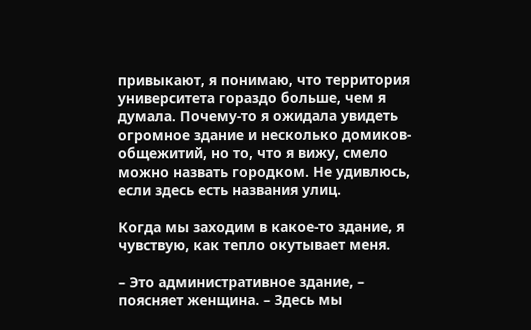привыкают, я понимаю, что территория университета гораздо больше, чем я думала. Почему-то я ожидала увидеть огромное здание и несколько домиков-общежитий, но то, что я вижу, смело можно назвать городком. Не удивлюсь, если здесь есть названия улиц.

Когда мы заходим в какое-то здание, я чувствую, как тепло окутывает меня.

– Это административное здание, – поясняет женщина. – Здесь мы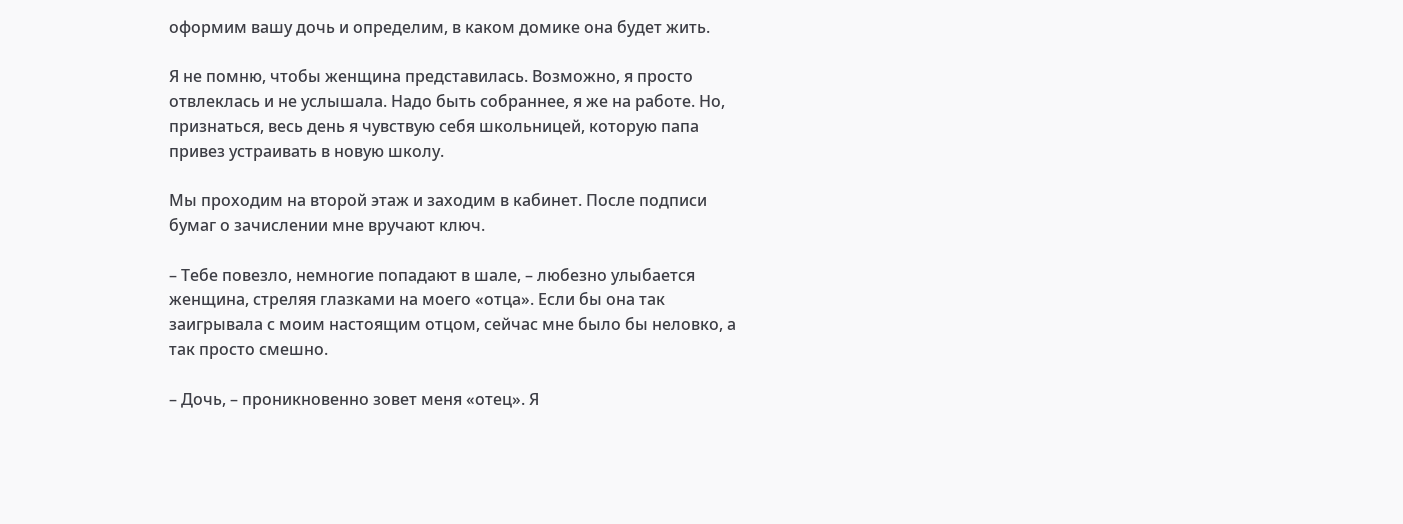оформим вашу дочь и определим, в каком домике она будет жить.

Я не помню, чтобы женщина представилась. Возможно, я просто отвлеклась и не услышала. Надо быть собраннее, я же на работе. Но, признаться, весь день я чувствую себя школьницей, которую папа привез устраивать в новую школу.

Мы проходим на второй этаж и заходим в кабинет. После подписи бумаг о зачислении мне вручают ключ.

– Тебе повезло, немногие попадают в шале, – любезно улыбается женщина, стреляя глазками на моего «отца». Если бы она так заигрывала с моим настоящим отцом, сейчас мне было бы неловко, а так просто смешно.

– Дочь, – проникновенно зовет меня «отец». Я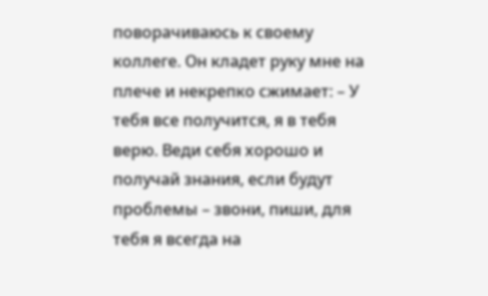поворачиваюсь к своему коллеге. Он кладет руку мне на плече и некрепко сжимает: – У тебя все получится, я в тебя верю. Веди себя хорошо и получай знания, если будут проблемы – звони, пиши, для тебя я всегда на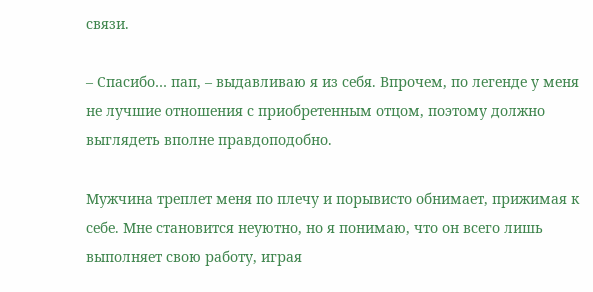связи.

– Спасибо… пап, – выдавливаю я из себя. Впрочем, по легенде у меня не лучшие отношения с приобретенным отцом, поэтому должно выглядеть вполне правдоподобно.

Мужчина треплет меня по плечу и порывисто обнимает, прижимая к себе. Мне становится неуютно, но я понимаю, что он всего лишь выполняет свою работу, играя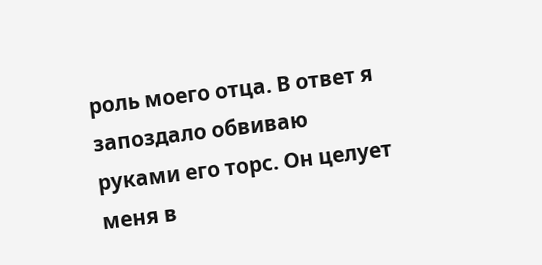роль моего отца. В ответ я запоздало обвиваю руками его торс. Он целует меня в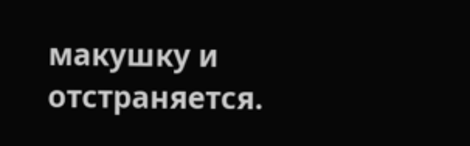макушку и отстраняется.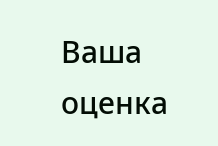Ваша оценка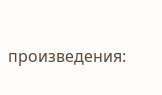произведения: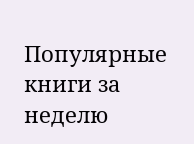Популярные книги за неделю